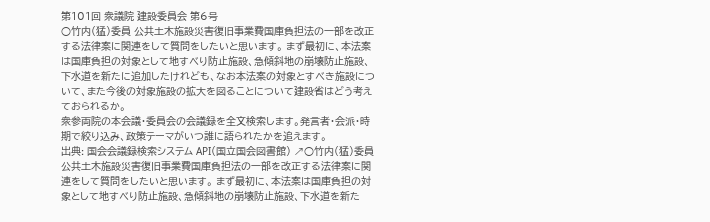第101回 衆議院 建設委員会 第6号
○竹内(猛)委員 公共土木施設災害復旧事業費国庫負担法の一部を改正する法律案に関連をして質問をしたいと思います。 まず最初に、本法案は国庫負担の対象として地すべり防止施設、急傾斜地の崩壊防止施設、下水道を新たに追加したけれども、なお本法案の対象とすべき施設について、また今後の対象施設の拡大を図ることについて建設省はどう考えておられるか。
衆参両院の本会議・委員会の会議録を全文検索します。発言者・会派・時期で絞り込み、政策テーマがいつ誰に語られたかを追えます。
出典: 国会会議録検索システム API(国立国会図書館) ↗○竹内(猛)委員 公共土木施設災害復旧事業費国庫負担法の一部を改正する法律案に関連をして質問をしたいと思います。 まず最初に、本法案は国庫負担の対象として地すべり防止施設、急傾斜地の崩壊防止施設、下水道を新た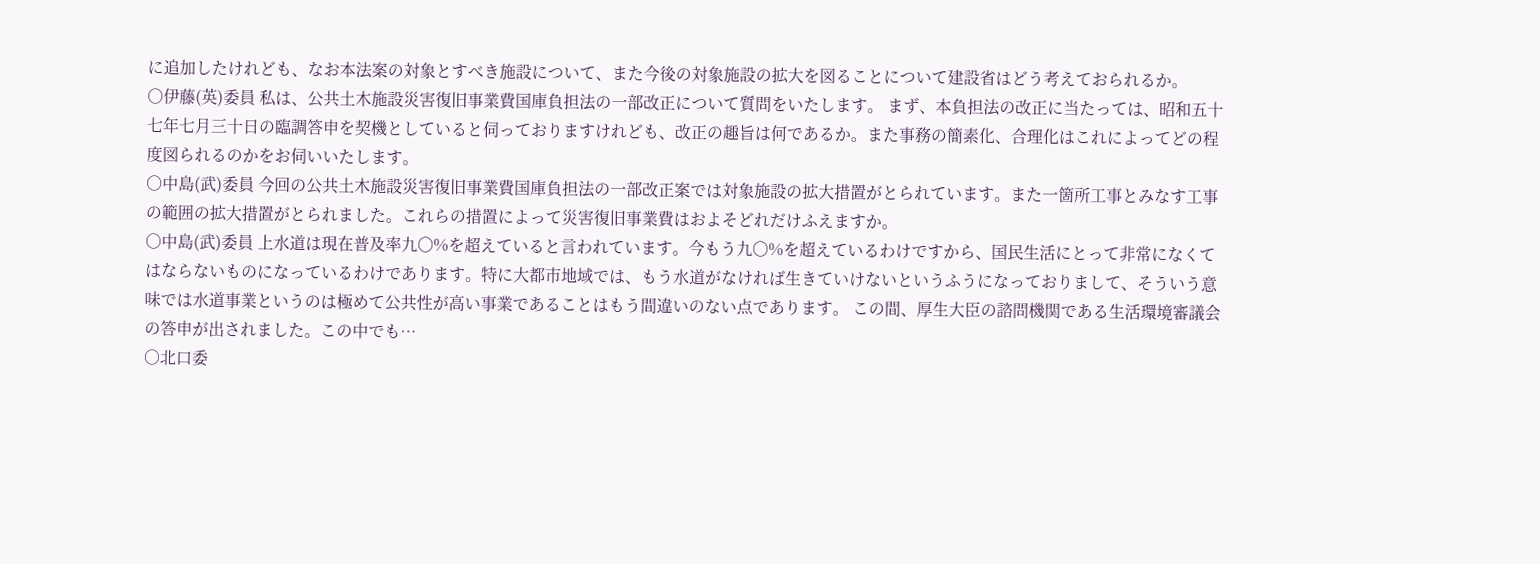に追加したけれども、なお本法案の対象とすべき施設について、また今後の対象施設の拡大を図ることについて建設省はどう考えておられるか。
○伊藤(英)委員 私は、公共土木施設災害復旧事業費国庫負担法の一部改正について質問をいたします。 まず、本負担法の改正に当たっては、昭和五十七年七月三十日の臨調答申を契機としていると伺っておりますけれども、改正の趣旨は何であるか。また事務の簡素化、合理化はこれによってどの程度図られるのかをお伺いいたします。
○中島(武)委員 今回の公共土木施設災害復旧事業費国庫負担法の一部改正案では対象施設の拡大措置がとられています。また一箇所工事とみなす工事の範囲の拡大措置がとられました。これらの措置によって災害復旧事業費はおよそどれだけふえますか。
○中島(武)委員 上水道は現在普及率九〇%を超えていると言われています。今もう九〇%を超えているわけですから、国民生活にとって非常になくてはならないものになっているわけであります。特に大都市地域では、もう水道がなければ生きていけないというふうになっておりまして、そういう意味では水道事業というのは極めて公共性が高い事業であることはもう間違いのない点であります。 この間、厚生大臣の諮問機関である生活環境審議会の答申が出されました。この中でも…
○北口委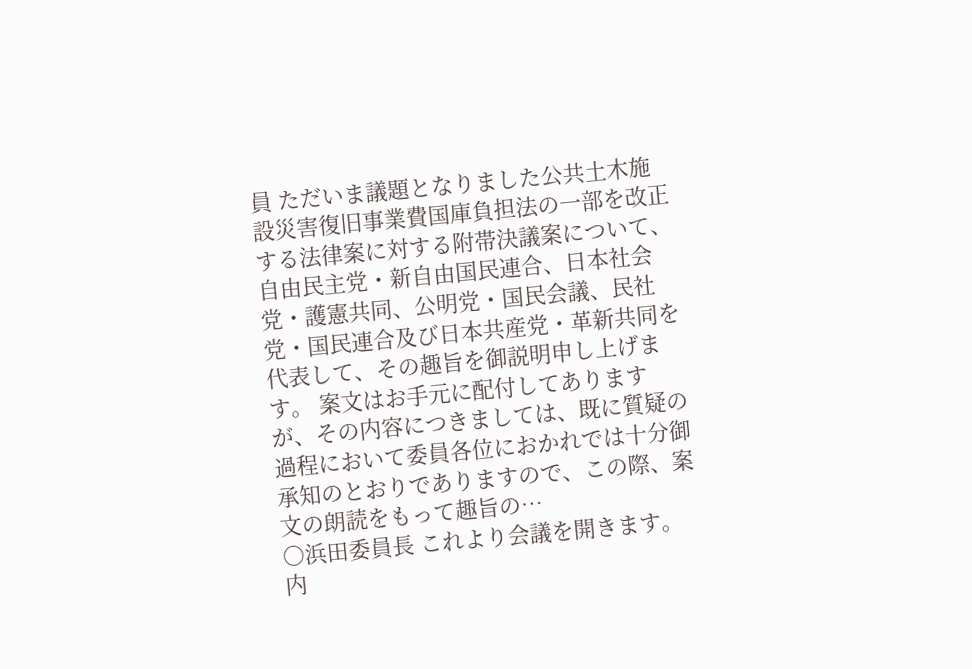員 ただいま議題となりました公共土木施設災害復旧事業費国庫負担法の一部を改正する法律案に対する附帯決議案について、自由民主党・新自由国民連合、日本社会党・護憲共同、公明党・国民会議、民社党・国民連合及び日本共産党・革新共同を代表して、その趣旨を御説明申し上げます。 案文はお手元に配付してありますが、その内容につきましては、既に質疑の過程において委員各位におかれでは十分御承知のとおりでありますので、この際、案文の朗読をもって趣旨の…
○浜田委員長 これより会議を開きます。 内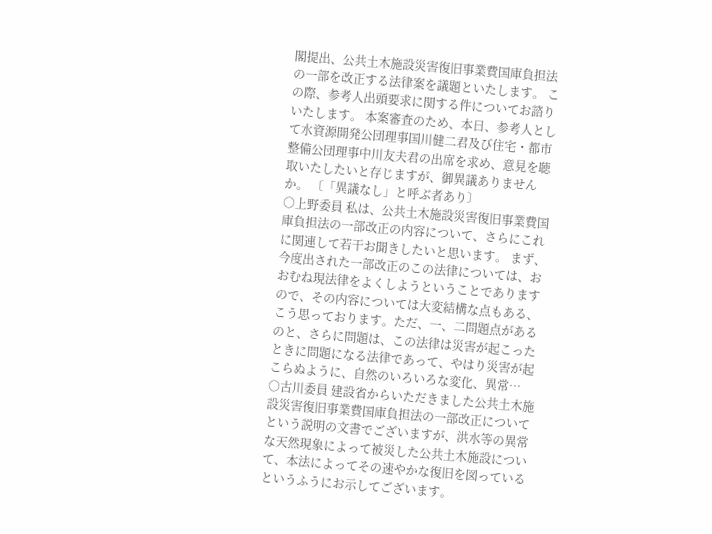閣提出、公共土木施設災害復旧事業費国庫負担法の一部を改正する法律案を議題といたします。 この際、参考人出頭要求に関する件についてお諮りいたします。 本案審査のため、本日、参考人として水資源開発公団理事国川健二君及び住宅・都市整備公団理事中川友夫君の出席を求め、意見を聴取いたしたいと存じますが、御異議ありませんか。 〔「異議なし」と呼ぶ者あり〕
○上野委員 私は、公共土木施設災害復旧事業費国庫負担法の一部改正の内容について、さらにこれに関連して若干お聞きしたいと思います。 まず、今度出された一部改正のこの法律については、おおむね現法律をよくしようということでありますので、その内容については大変結構な点もある、こう思っております。ただ、一、二問題点があるのと、さらに問題は、この法律は災害が起こったときに問題になる法律であって、やはり災害が起こらぬように、自然のいろいろな変化、異常…
○古川委員 建設省からいただきました公共土木施設災害復旧事業費国庫負担法の一部改正についてという説明の文書でございますが、洪水等の異常な天然現象によって被災した公共土木施設について、本法によってその速やかな復旧を図っているというふうにお示してございます。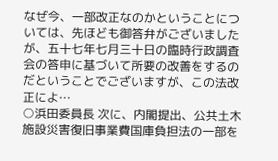なぜ今、一部改正なのかということについては、先ほども御答弁がございましたが、五十七年七月三十日の臨時行政調査会の答申に基づいて所要の改善をするのだということでございますが、この法改正によ…
○浜田委員長 次に、内閣提出、公共土木施設災害復旧事業費国庫負担法の一部を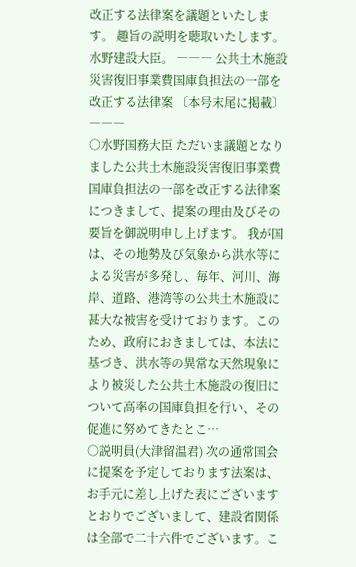改正する法律案を議題といたします。 趣旨の説明を聴取いたします。水野建設大臣。 ――― 公共土木施設災害復旧事業費国庫負担法の一部を改正する法律案 〔本号末尾に掲載〕 ―――
○水野国務大臣 ただいま議題となりました公共土木施設災害復旧事業費国庫負担法の一部を改正する法律案につきまして、提案の理由及びその要旨を御説明申し上げます。 我が国は、その地勢及び気象から洪水等による災害が多発し、毎年、河川、海岸、道路、港湾等の公共土木施設に甚大な被害を受けております。このため、政府におきましては、本法に基づき、洪水等の異常な天然現象により被災した公共土木施設の復旧について高率の国庫負担を行い、その促進に努めてきたとこ…
○説明員(大津留温君) 次の通常国会に提案を予定しております法案は、お手元に差し上げた表にございますとおりでございまして、建設省関係は全部で二十六件でございます。こ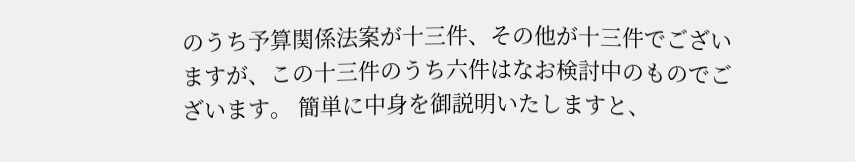のうち予算関係法案が十三件、その他が十三件でございますが、この十三件のうち六件はなお検討中のものでございます。 簡単に中身を御説明いたしますと、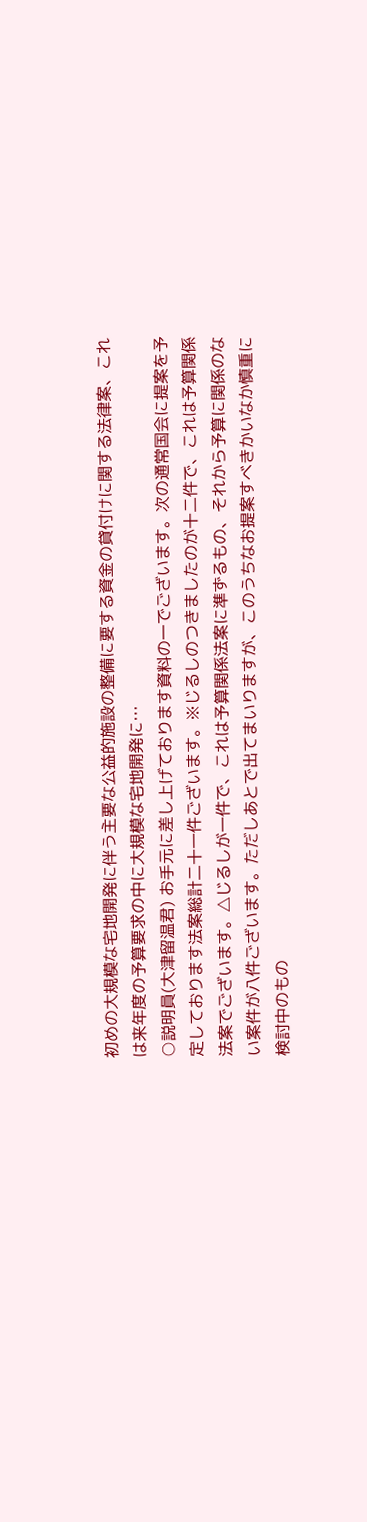初めの大規模な宅地開発に伴う主要な公益的施設の整備に要する資金の貸付けに関する法律案、これは来年度の予算要求の中に大規模な宅地開発に…
○説明員(大津留温君) お手元に差し上げております資料の一でございます。次の通常国会に提案を予定しております法案総計二十一件ございます。※じるしのつきましたのが十二件で、これは予算関係法案でございます。△じるしが一件で、これは予算関係法案に準ずるもの、それから予算に関係のない案件が八件ございます。ただしあとで出てまいりますが、このうちなお提案すべきかいなか慎重に検討中のもの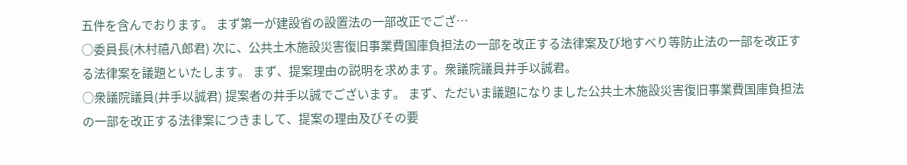五件を含んでおります。 まず第一が建設省の設置法の一部改正でござ…
○委員長(木村禧八郎君) 次に、公共土木施設災害復旧事業費国庫負担法の一部を改正する法律案及び地すべり等防止法の一部を改正する法律案を議題といたします。 まず、提案理由の説明を求めます。衆議院議員井手以誠君。
○衆議院議員(井手以誠君) 提案者の井手以誠でございます。 まず、ただいま議題になりました公共土木施設災害復旧事業費国庫負担法の一部を改正する法律案につきまして、提案の理由及びその要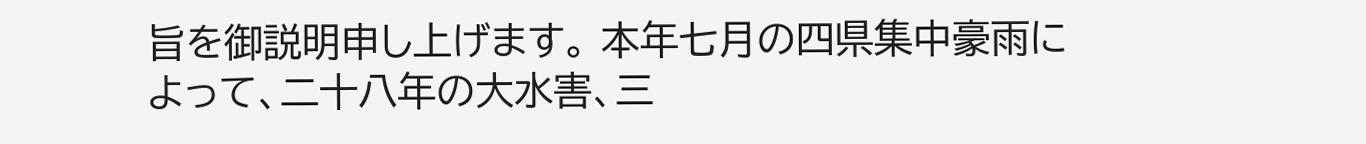旨を御説明申し上げます。 本年七月の四県集中豪雨によって、二十八年の大水害、三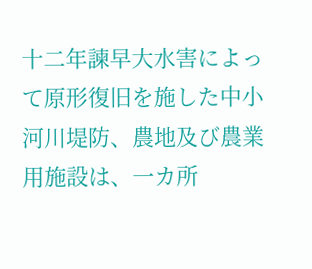十二年諫早大水害によって原形復旧を施した中小河川堤防、農地及び農業用施設は、一カ所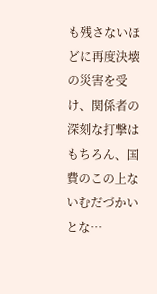も残さないほどに再度決壊の災害を受け、関係者の深刻な打撃はもちろん、国費のこの上ないむだづかいとな…